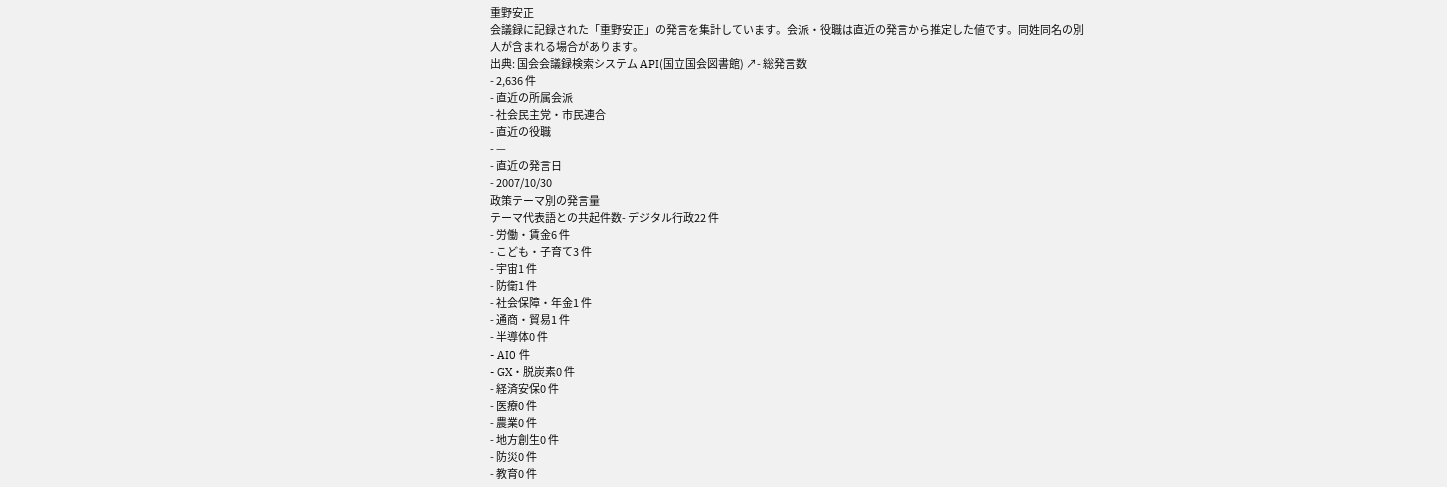重野安正
会議録に記録された「重野安正」の発言を集計しています。会派・役職は直近の発言から推定した値です。同姓同名の別人が含まれる場合があります。
出典: 国会会議録検索システム API(国立国会図書館) ↗- 総発言数
- 2,636 件
- 直近の所属会派
- 社会民主党・市民連合
- 直近の役職
- —
- 直近の発言日
- 2007/10/30
政策テーマ別の発言量
テーマ代表語との共起件数- デジタル行政22 件
- 労働・賃金6 件
- こども・子育て3 件
- 宇宙1 件
- 防衛1 件
- 社会保障・年金1 件
- 通商・貿易1 件
- 半導体0 件
- AI0 件
- GX・脱炭素0 件
- 経済安保0 件
- 医療0 件
- 農業0 件
- 地方創生0 件
- 防災0 件
- 教育0 件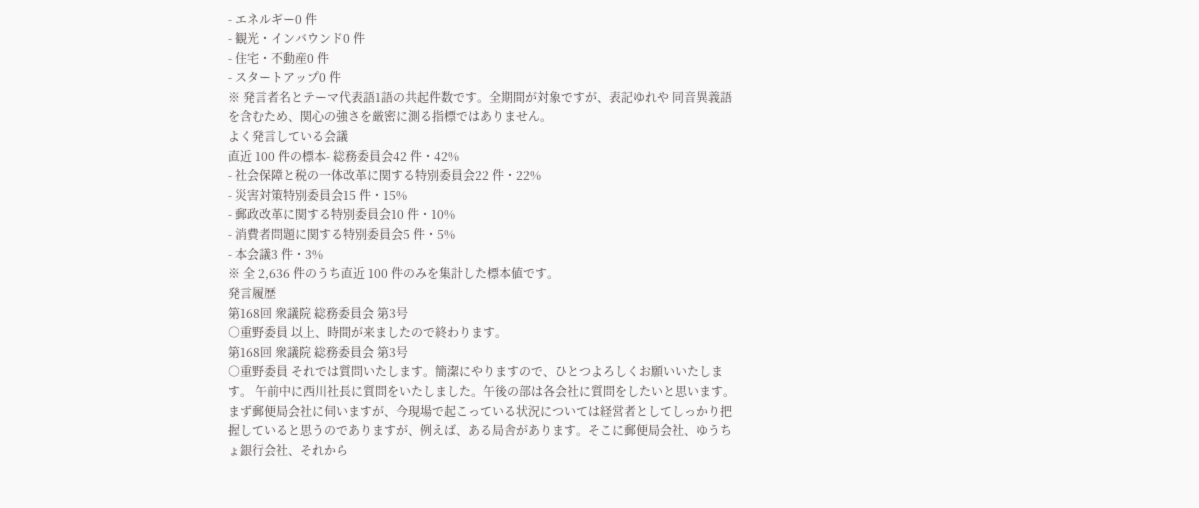- エネルギー0 件
- 観光・インバウンド0 件
- 住宅・不動産0 件
- スタートアップ0 件
※ 発言者名とテーマ代表語1語の共起件数です。全期間が対象ですが、表記ゆれや 同音異義語を含むため、関心の強さを厳密に測る指標ではありません。
よく発言している会議
直近 100 件の標本- 総務委員会42 件・42%
- 社会保障と税の一体改革に関する特別委員会22 件・22%
- 災害対策特別委員会15 件・15%
- 郵政改革に関する特別委員会10 件・10%
- 消費者問題に関する特別委員会5 件・5%
- 本会議3 件・3%
※ 全 2,636 件のうち直近 100 件のみを集計した標本値です。
発言履歴
第168回 衆議院 総務委員会 第3号
○重野委員 以上、時間が来ましたので終わります。
第168回 衆議院 総務委員会 第3号
○重野委員 それでは質問いたします。簡潔にやりますので、ひとつよろしくお願いいたします。 午前中に西川社長に質問をいたしました。午後の部は各会社に質問をしたいと思います。 まず郵便局会社に伺いますが、今現場で起こっている状況については経営者としてしっかり把握していると思うのでありますが、例えば、ある局舎があります。そこに郵便局会社、ゆうちょ銀行会社、それから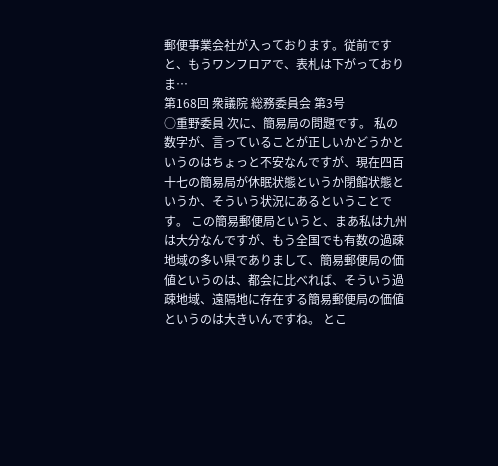郵便事業会社が入っております。従前ですと、もうワンフロアで、表札は下がっておりま…
第168回 衆議院 総務委員会 第3号
○重野委員 次に、簡易局の問題です。 私の数字が、言っていることが正しいかどうかというのはちょっと不安なんですが、現在四百十七の簡易局が休眠状態というか閉館状態というか、そういう状況にあるということです。 この簡易郵便局というと、まあ私は九州は大分なんですが、もう全国でも有数の過疎地域の多い県でありまして、簡易郵便局の価値というのは、都会に比べれば、そういう過疎地域、遠隔地に存在する簡易郵便局の価値というのは大きいんですね。 とこ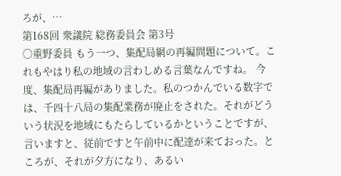ろが、…
第168回 衆議院 総務委員会 第3号
○重野委員 もう一つ、集配局網の再編問題について。これもやはり私の地域の言わしめる言葉なんですね。 今度、集配局再編がありました。私のつかんでいる数字では、千四十八局の集配業務が廃止をされた。それがどういう状況を地域にもたらしているかということですが、言いますと、従前ですと午前中に配達が来ておった。ところが、それが夕方になり、あるい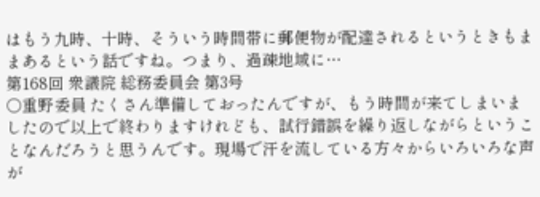はもう九時、十時、そういう時間帯に郵便物が配達されるというときもままあるという話ですね。つまり、過疎地域に…
第168回 衆議院 総務委員会 第3号
○重野委員 たくさん準備しておったんですが、もう時間が来てしまいましたので以上で終わりますけれども、試行錯誤を繰り返しながらということなんだろうと思うんです。現場で汗を流している方々からいろいろな声が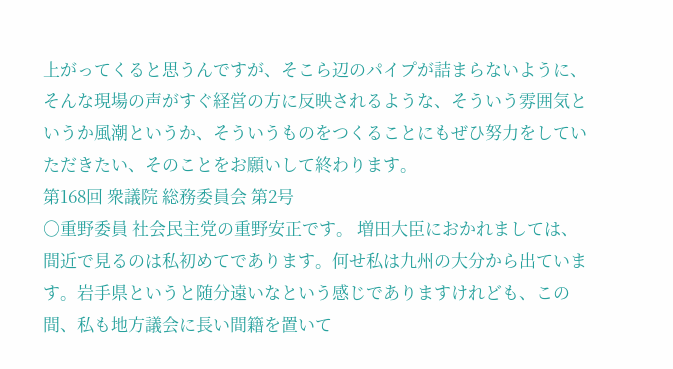上がってくると思うんですが、そこら辺のパイプが詰まらないように、そんな現場の声がすぐ経営の方に反映されるような、そういう雰囲気というか風潮というか、そういうものをつくることにもぜひ努力をしていただきたい、そのことをお願いして終わります。
第168回 衆議院 総務委員会 第2号
○重野委員 社会民主党の重野安正です。 増田大臣におかれましては、間近で見るのは私初めてであります。何せ私は九州の大分から出ています。岩手県というと随分遠いなという感じでありますけれども、この間、私も地方議会に長い間籍を置いて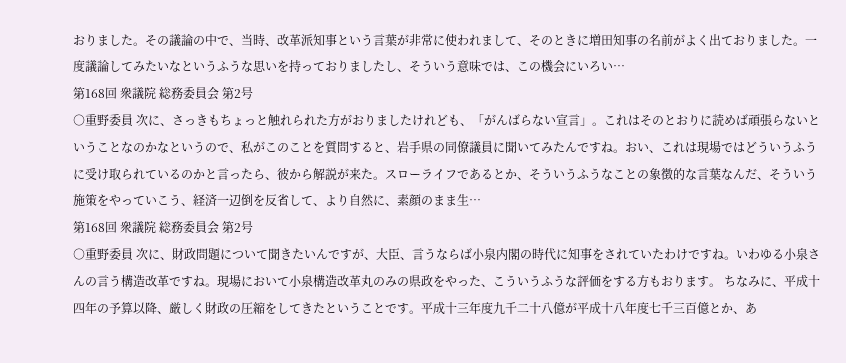おりました。その議論の中で、当時、改革派知事という言葉が非常に使われまして、そのときに増田知事の名前がよく出ておりました。一度議論してみたいなというふうな思いを持っておりましたし、そういう意味では、この機会にいろい…
第168回 衆議院 総務委員会 第2号
○重野委員 次に、さっきもちょっと触れられた方がおりましたけれども、「がんばらない宣言」。これはそのとおりに読めば頑張らないということなのかなというので、私がこのことを質問すると、岩手県の同僚議員に聞いてみたんですね。おい、これは現場ではどういうふうに受け取られているのかと言ったら、彼から解説が来た。スローライフであるとか、そういうふうなことの象徴的な言葉なんだ、そういう施策をやっていこう、経済一辺倒を反省して、より自然に、素顔のまま生…
第168回 衆議院 総務委員会 第2号
○重野委員 次に、財政問題について聞きたいんですが、大臣、言うならば小泉内閣の時代に知事をされていたわけですね。いわゆる小泉さんの言う構造改革ですね。現場において小泉構造改革丸のみの県政をやった、こういうふうな評価をする方もおります。 ちなみに、平成十四年の予算以降、厳しく財政の圧縮をしてきたということです。平成十三年度九千二十八億が平成十八年度七千三百億とか、あ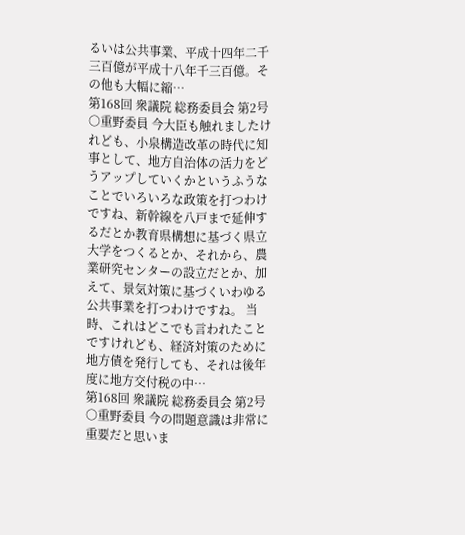るいは公共事業、平成十四年二千三百億が平成十八年千三百億。その他も大幅に縮…
第168回 衆議院 総務委員会 第2号
○重野委員 今大臣も触れましたけれども、小泉構造改革の時代に知事として、地方自治体の活力をどうアップしていくかというふうなことでいろいろな政策を打つわけですね、新幹線を八戸まで延伸するだとか教育県構想に基づく県立大学をつくるとか、それから、農業研究センターの設立だとか、加えて、景気対策に基づくいわゆる公共事業を打つわけですね。 当時、これはどこでも言われたことですけれども、経済対策のために地方債を発行しても、それは後年度に地方交付税の中…
第168回 衆議院 総務委員会 第2号
○重野委員 今の問題意識は非常に重要だと思いま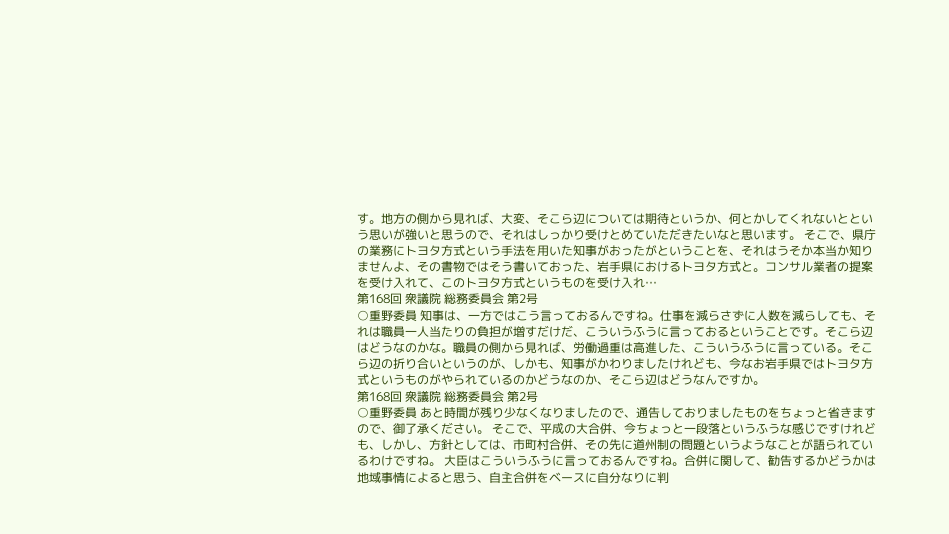す。地方の側から見れば、大変、そこら辺については期待というか、何とかしてくれないとという思いが強いと思うので、それはしっかり受けとめていただきたいなと思います。 そこで、県庁の業務にトヨタ方式という手法を用いた知事がおったがということを、それはうそか本当か知りませんよ、その書物ではそう書いておった、岩手県におけるトヨタ方式と。コンサル業者の提案を受け入れて、このトヨタ方式というものを受け入れ…
第168回 衆議院 総務委員会 第2号
○重野委員 知事は、一方ではこう言っておるんですね。仕事を減らさずに人数を減らしても、それは職員一人当たりの負担が増すだけだ、こういうふうに言っておるということです。そこら辺はどうなのかな。職員の側から見れば、労働過重は高進した、こういうふうに言っている。そこら辺の折り合いというのが、しかも、知事がかわりましたけれども、今なお岩手県ではトヨタ方式というものがやられているのかどうなのか、そこら辺はどうなんですか。
第168回 衆議院 総務委員会 第2号
○重野委員 あと時間が残り少なくなりましたので、通告しておりましたものをちょっと省きますので、御了承ください。 そこで、平成の大合併、今ちょっと一段落というふうな感じですけれども、しかし、方針としては、市町村合併、その先に道州制の問題というようなことが語られているわけですね。 大臣はこういうふうに言っておるんですね。合併に関して、勧告するかどうかは地域事情によると思う、自主合併をベースに自分なりに判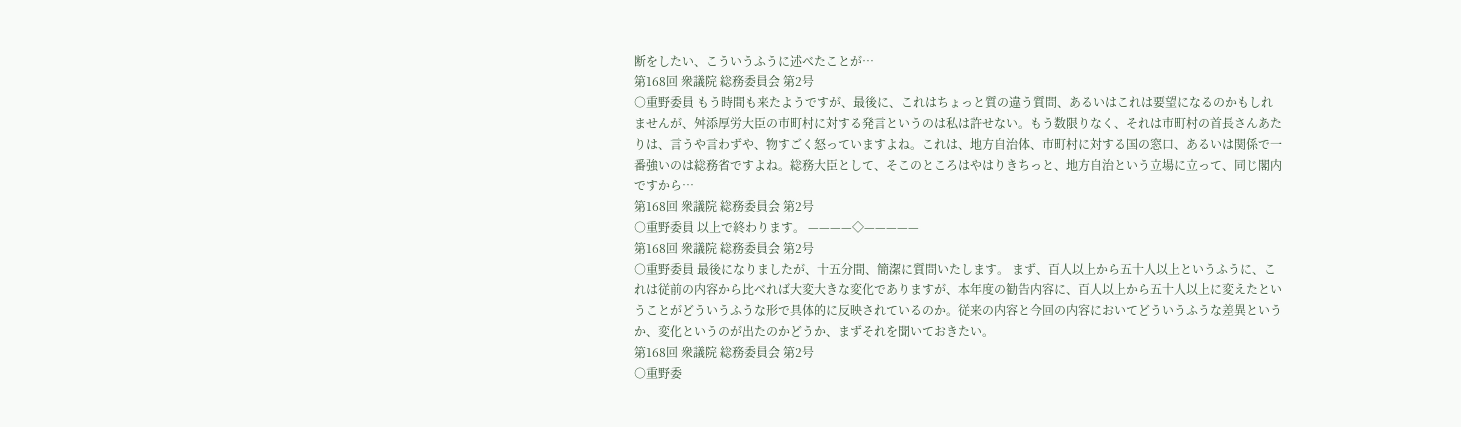断をしたい、こういうふうに述べたことが…
第168回 衆議院 総務委員会 第2号
○重野委員 もう時間も来たようですが、最後に、これはちょっと質の違う質問、あるいはこれは要望になるのかもしれませんが、舛添厚労大臣の市町村に対する発言というのは私は許せない。もう数限りなく、それは市町村の首長さんあたりは、言うや言わずや、物すごく怒っていますよね。これは、地方自治体、市町村に対する国の窓口、あるいは関係で一番強いのは総務省ですよね。総務大臣として、そこのところはやはりきちっと、地方自治という立場に立って、同じ閣内ですから…
第168回 衆議院 総務委員会 第2号
○重野委員 以上で終わります。 ————◇—————
第168回 衆議院 総務委員会 第2号
○重野委員 最後になりましたが、十五分間、簡潔に質問いたします。 まず、百人以上から五十人以上というふうに、これは従前の内容から比べれば大変大きな変化でありますが、本年度の勧告内容に、百人以上から五十人以上に変えたということがどういうふうな形で具体的に反映されているのか。従来の内容と今回の内容においてどういうふうな差異というか、変化というのが出たのかどうか、まずそれを聞いておきたい。
第168回 衆議院 総務委員会 第2号
○重野委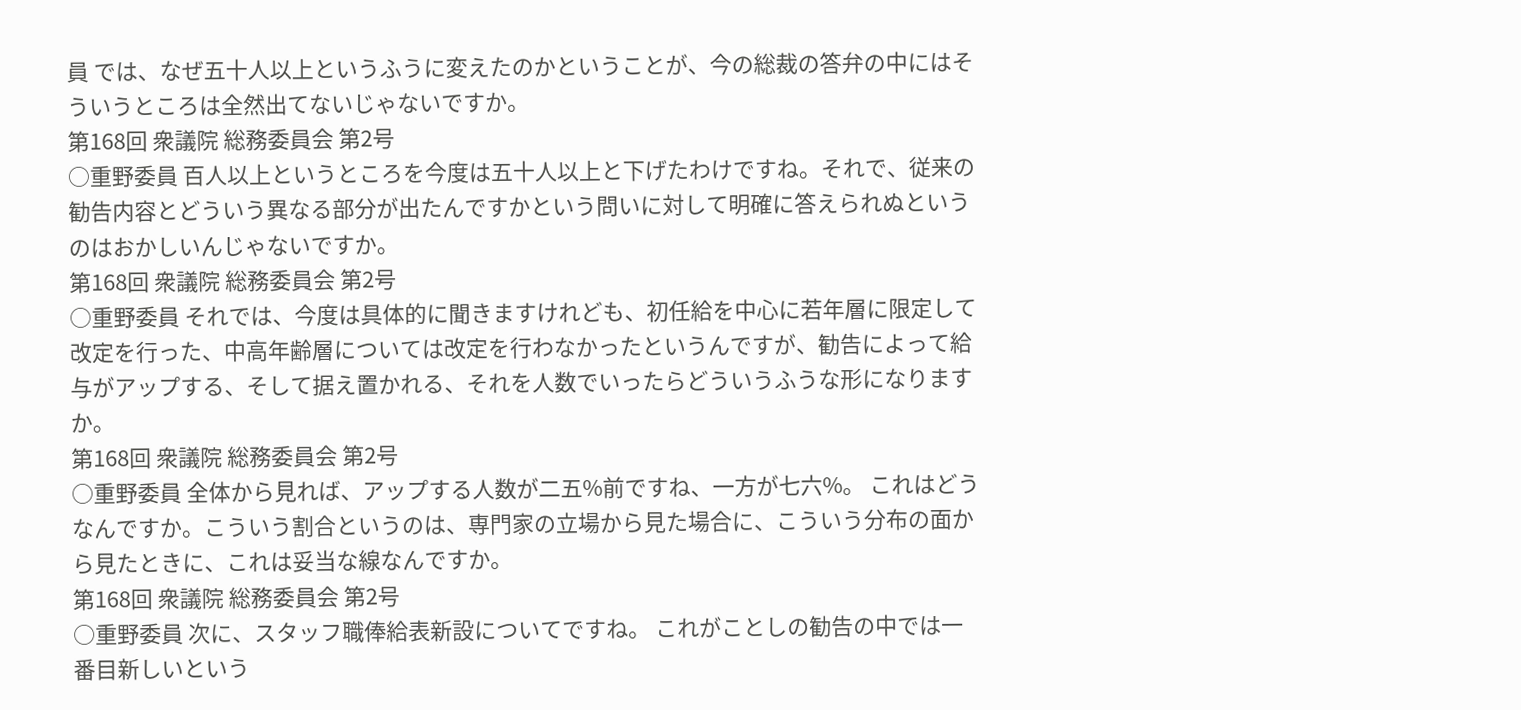員 では、なぜ五十人以上というふうに変えたのかということが、今の総裁の答弁の中にはそういうところは全然出てないじゃないですか。
第168回 衆議院 総務委員会 第2号
○重野委員 百人以上というところを今度は五十人以上と下げたわけですね。それで、従来の勧告内容とどういう異なる部分が出たんですかという問いに対して明確に答えられぬというのはおかしいんじゃないですか。
第168回 衆議院 総務委員会 第2号
○重野委員 それでは、今度は具体的に聞きますけれども、初任給を中心に若年層に限定して改定を行った、中高年齢層については改定を行わなかったというんですが、勧告によって給与がアップする、そして据え置かれる、それを人数でいったらどういうふうな形になりますか。
第168回 衆議院 総務委員会 第2号
○重野委員 全体から見れば、アップする人数が二五%前ですね、一方が七六%。 これはどうなんですか。こういう割合というのは、専門家の立場から見た場合に、こういう分布の面から見たときに、これは妥当な線なんですか。
第168回 衆議院 総務委員会 第2号
○重野委員 次に、スタッフ職俸給表新設についてですね。 これがことしの勧告の中では一番目新しいという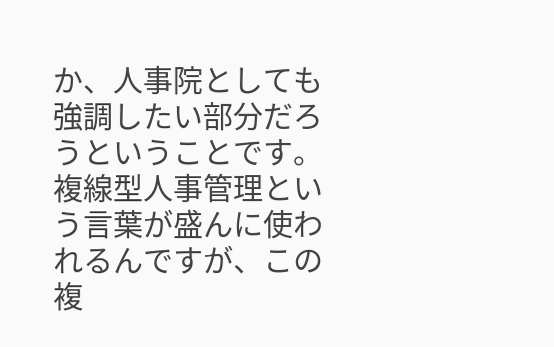か、人事院としても強調したい部分だろうということです。複線型人事管理という言葉が盛んに使われるんですが、この複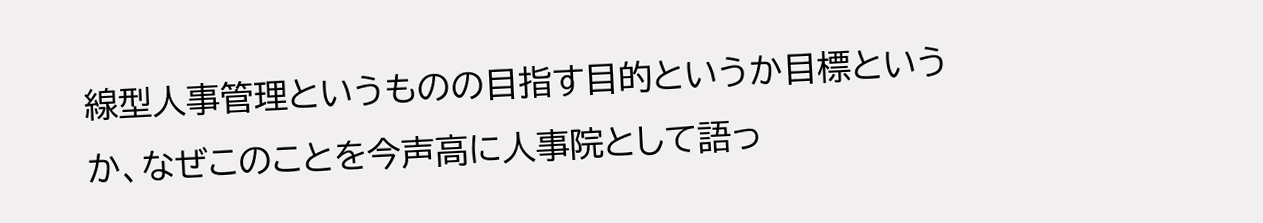線型人事管理というものの目指す目的というか目標というか、なぜこのことを今声高に人事院として語っ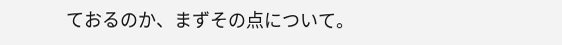ておるのか、まずその点について。